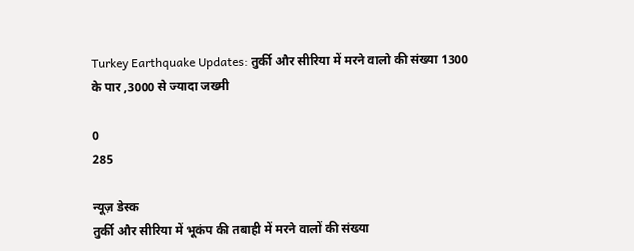Turkey Earthquake Updates: तुर्की और सीरिया में मरने वालो की संख्या 1300 के पार ,3000 से ज्यादा जख्मी

0
285

न्यूज़ डेस्क
तुर्की और सीरिया में भूकंप की तबाही में मरने वालों की संख्या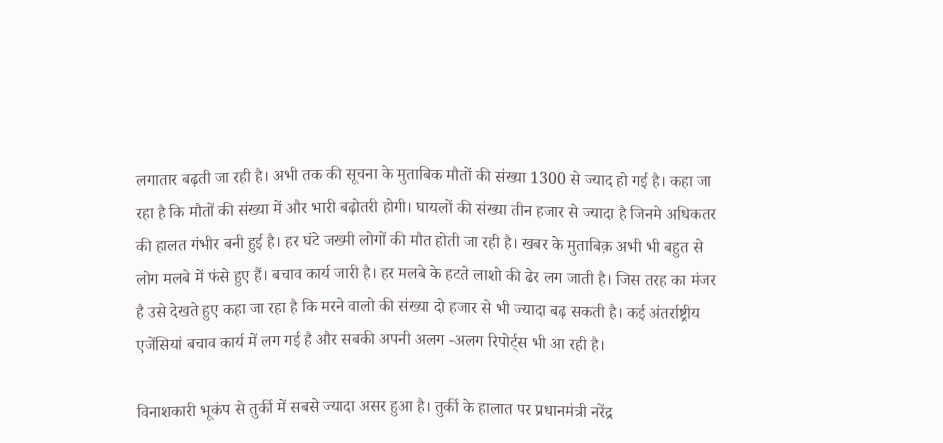लगातार बढ़ती जा रही है। अभी तक की सूचना के मुताबिक मौतों की संख्या 1300 से ज्याद हो गई है। कहा जा रहा है कि मौतों की संख्या में और भारी बढ़ोतरी होगी। घायलों की संख्या तीन हजार से ज्यादा है जिनमे अधिकतर की हालत गंभीर बनी हुई है। हर घंटे जख्मी लोगों की मौत होती जा रही है। खबर के मुताबिक़ अभी भी बहुत से लोग मलबे में फंसे हुए हैं। बचाव कार्य जारी है। हर मलबे के हटते लाशो की ढेर लग जाती है। जिस तरह का मंजर है उसे देखते हुए कहा जा रहा है कि मरने वालो की संख्या दो हजार से भी ज्यादा बढ़ सकती है। कई अंतर्राष्ट्रीय एजेंसियां बचाव कार्य में लग गई है और सबकी अपनी अलग -अलग रिपोर्ट्स भी आ रही है।

विनाशकारी भूकंप से तुर्की में सबसे ज्यादा असर हुआ है। तुर्की के हालात पर प्रधानमंत्री नरेंद्र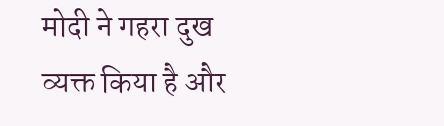मोदी ने गहरा दुख व्यक्त किया है और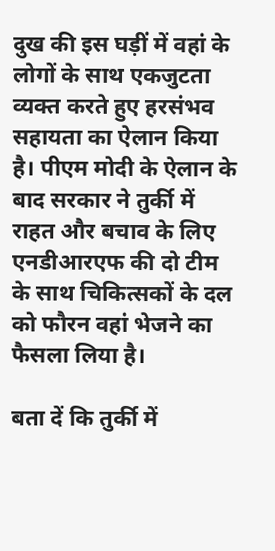दुख की इस घड़ीं में वहां के लोगों के साथ एकजुटता व्यक्त करते हुए हरसंभव सहायता का ऐलान किया है। पीएम मोदी के ऐलान के बाद सरकार ने तुर्की में राहत और बचाव के लिए एनडीआरएफ की दो टीम के साथ चिकित्सकों के दल को फौरन वहां भेजने का फैसला लिया है।

बता दें कि तुर्की में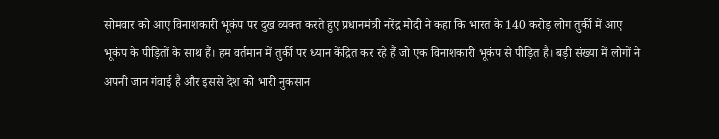सोमवार को आए विनाशकारी भूकंप पर दुख व्यक्त करते हुए प्रधानमंत्री नरेंद्र मोदी ने कहा कि भारत के 140 करोड़ लोग तुर्की में आए भूकंप के पीड़ितों के साथ हैं। हम वर्तमान में तुर्की पर ध्यान केंद्रित कर रहे हैं जो एक विनाशकारी भूकंप से पीड़ित है। बड़ी संख्या में लोगों ने अपनी जान गंवाई है और इससे देश को भारी नुकसान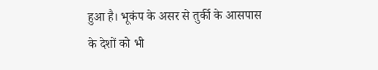हुआ है। भूकंप के असर से तुर्की के आसपास के देशों को भी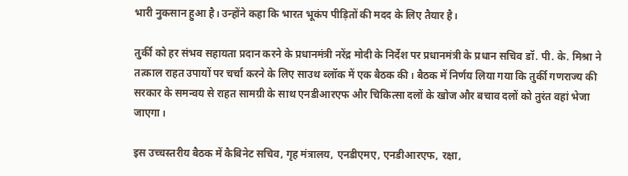भारी नुकसान हुआ है। उन्होंने कहा कि भारत भूकंप पीड़ितों की मदद के लिए तैयार है।

तुर्की को हर संभव सहायता प्रदान करने के प्रधानमंत्री नरेंद्र मोदी के निर्देश पर प्रधानमंत्री के प्रधान सचिव डॉ. पी. के. मिश्रा ने तत्काल राहत उपायों पर चर्चा करने के लिए साउथ ब्लॉक में एक बैठक की। बैठक में निर्णय लिया गया कि तुर्की गणराज्य की सरकार के समन्वय से राहत सामग्री के साथ एनडीआरएफ और चिकित्सा दलों के खोज और बचाव दलों को तुरंत वहां भेजा जाएगा।

इस उच्चस्तरीय बैठक में कैबिनेट सचिव, गृह मंत्रालय, एनडीएमए, एनडीआरएफ, रक्षा,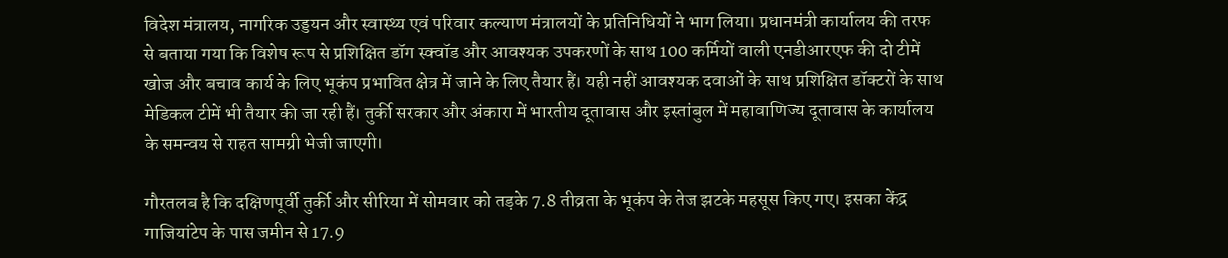विदेश मंत्रालय, नागरिक उड्डयन और स्वास्थ्य एवं परिवार कल्याण मंत्रालयों के प्रतिनिधियों ने भाग लिया। प्रधानमंत्री कार्यालय की तरफ से बताया गया कि विशेष रूप से प्रशिक्षित डॉग स्क्वॉड और आवश्यक उपकरणों के साथ 100 कर्मियों वाली एनडीआरएफ की दो टीमें खोज और बचाव कार्य के लिए भूकंप प्रभावित क्षेत्र में जाने के लिए तैयार हैं। यही नहीं आवश्यक दवाओं के साथ प्रशिक्षित डॉक्टरों के साथ मेडिकल टीमें भी तैयार की जा रही हैं। तुर्की सरकार और अंकारा में भारतीय दूतावास और इस्तांबुल में महावाणिज्य दूतावास के कार्यालय के समन्वय से राहत सामग्री भेजी जाएगी।

गौरतलब है कि दक्षिणपूर्वी तुर्की और सीरिया में सोमवार को तड़के 7.8 तीव्रता के भूकंप के तेज झटके महसूस किए गए। इसका केंद्र गाजियांटेप के पास जमीन से 17.9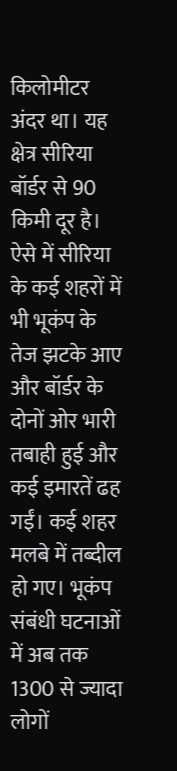किलोमीटर अंदर था। यह क्षेत्र सीरिया बॉर्डर से 90 किमी दूर है। ऐसे में सीरिया के कई शहरों में भी भूकंप के तेज झटके आए और बॉर्डर के दोनों ओर भारी तबाही हुई और कई इमारतें ढह गईं। कई शहर मलबे में तब्दील हो गए। भूकंप संबंधी घटनाओं में अब तक 1300 से ज्यादा लोगों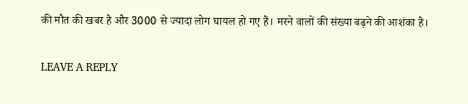की मौत की खबर है और 3000 से ज्यादा लोग घायल हो गए हैं। मरने वालों की संख्या बढ़ने की आशंका है।

LEAVE A REPLY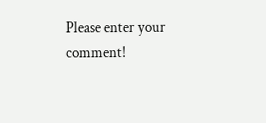Please enter your comment!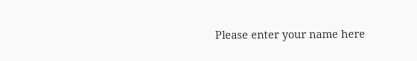Please enter your name here